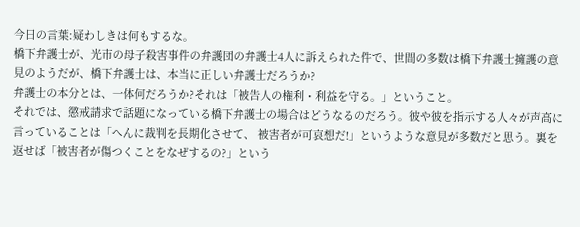今日の言葉:疑わしきは何もするな。
橋下弁護士が、光市の母子殺害事件の弁護団の弁護士4人に訴えられた件で、世間の多数は橋下弁護士擁護の意見のようだが、橋下弁護士は、本当に正しい弁護士だろうか?
弁護士の本分とは、一体何だろうか?それは「被告人の権利・利益を守る。」ということ。
それでは、懲戒請求で話題になっている橋下弁護士の場合はどうなるのだろう。彼や彼を指示する人々が声高に言っていることは「へんに裁判を長期化させて、 被害者が可哀想だ!」というような意見が多数だと思う。裏を返せば「被害者が傷つくことをなぜするの?」という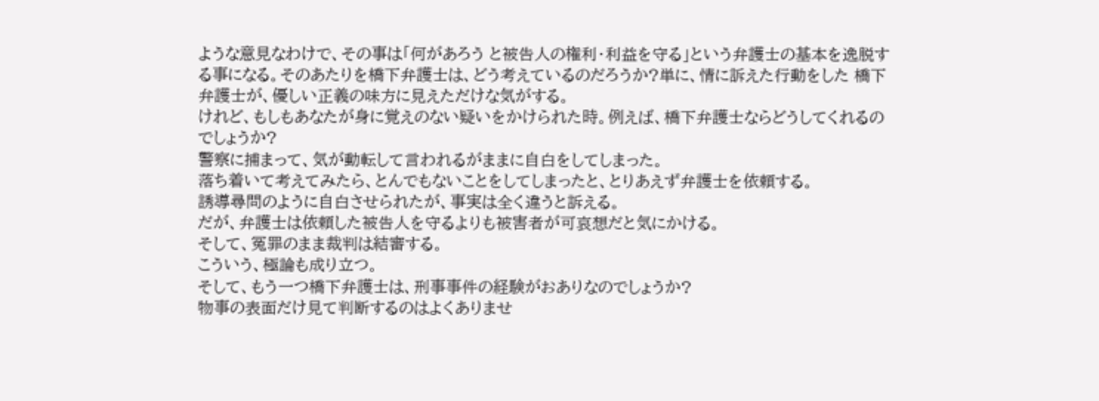ような意見なわけで、その事は「何があろう と被告人の権利・利益を守る」という弁護士の基本を逸脱する事になる。そのあたりを橋下弁護士は、どう考えているのだろうか?単に、情に訴えた行動をした 橋下弁護士が、優しい正義の味方に見えただけな気がする。
けれど、もしもあなたが身に覚えのない疑いをかけられた時。例えば、橋下弁護士ならどうしてくれるのでしょうか?
警察に捕まって、気が動転して言われるがままに自白をしてしまった。
落ち着いて考えてみたら、とんでもないことをしてしまったと、とりあえず弁護士を依頼する。
誘導尋問のように自白させられたが、事実は全く違うと訴える。
だが、弁護士は依頼した被告人を守るよりも被害者が可哀想だと気にかける。
そして、冤罪のまま裁判は結審する。
こういう、極論も成り立つ。
そして、もう一つ橋下弁護士は、刑事事件の経験がおありなのでしょうか?
物事の表面だけ見て判断するのはよくありませ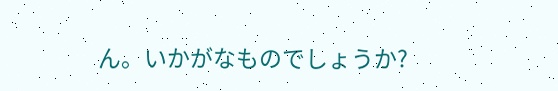ん。いかがなものでしょうか?